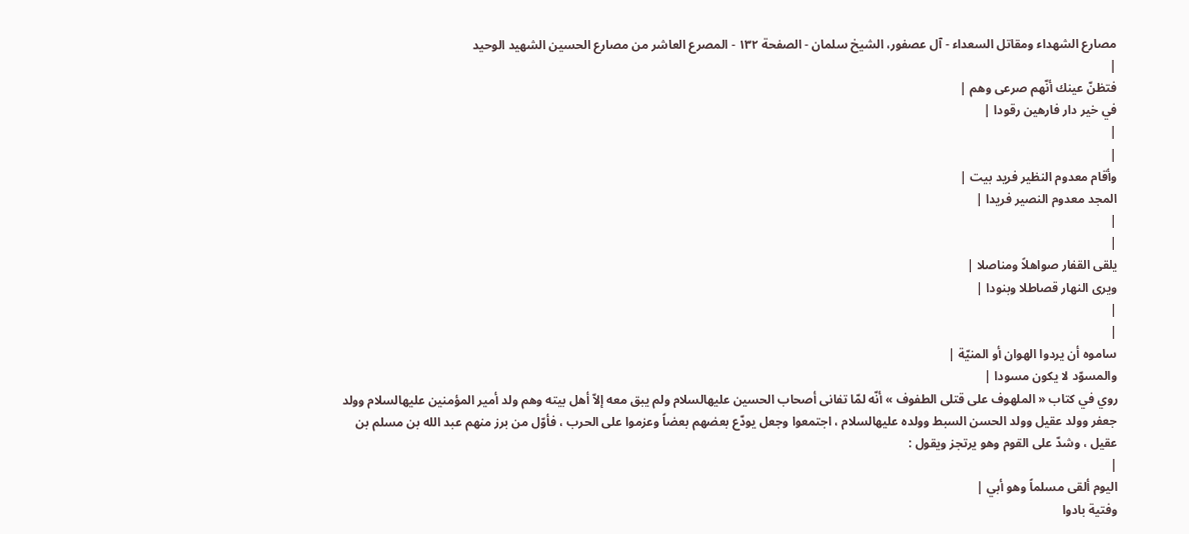مصارع الشهداء ومقاتل السعداء - آل عصفور، الشيخ سلمان - الصفحة ١٣٢ - المصرع العاشر من مصارع الحسين الشهيد الوحيد
|
فتظنّ عينك أنّهم صرعى وهم |
في خير دار فارهين رقودا |
|
|
وأقام معدوم النظير فريد بيت |
المجد معدوم النصير فريدا |
|
|
يلقى القفار صواهلاً ومناصلا |
ويرى النهار قصاطلا وبنودا |
|
|
ساموه أن يردوا الهوان أو المنيّة |
والمسوّد لا يكون مسودا |
روي في كتاب « الملهوف على قتلى الطفوف » أنّه لمّا تفانى أصحاب الحسين عليهالسلام ولم يبق معه إلاّ أهل بيته وهم ولد أمير المؤمنين عليهالسلام وولد جعفر وولد عقيل وولد الحسن السبط وولده عليهالسلام ، اجتمعوا وجعل يودّع بعضهم بعضاً وعزموا على الحرب ، فأوّل من برز منهم عبد الله بن مسلم بن عقيل ، وشدّ على القوم وهو يرتجز ويقول :
|
اليوم ألقى مسلماً وهو أبي |
وفتية بادوا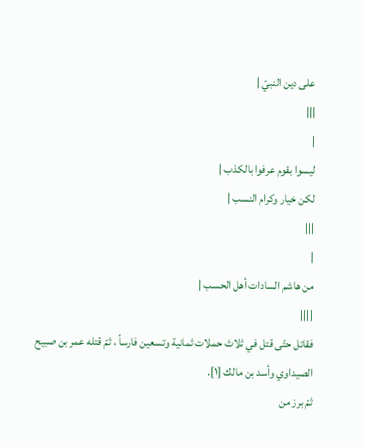على دين النبيّ |
|||
|
ليسوا بقوم عرفوا بالكذب |
لكن خيار وكرام النسب |
|||
|
من هاشم السادات أهل الحسب |
||||
فقاتل حتّى قتل في ثلاث حملات ثمانية وتسعين فارساً ، ثمّ قتله عمر بن صبيح الصيداوي وأسد بن مالك [١].
ثمّ برز من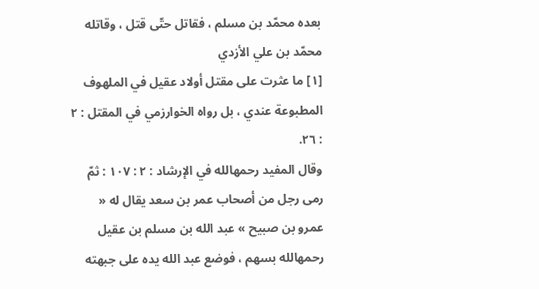بعده محمّد بن مسلم ، فقاتل حتّى قتل ، وقاتله محمّد بن علي الأزدي
[١] ما عثرت على مقتل أولاد عقيل في الملهوف المطبوعة عندي ، بل رواه الخوارزمي في المقتل : ٢ : ٢٦.
وقال المفيد رحمهالله في الإرشاد : ٢ : ١٠٧ : ثمّ رمى رجل من أصحاب عمر بن سعد يقال له « عمرو بن صبيح » عبد الله بن مسلم بن عقيل رحمهالله بسهم ، فوضع عبد الله يده على جبهته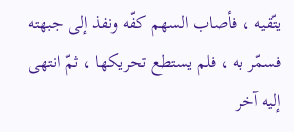يتّقيه ، فأصاب السهم كفّه ونفذ إلى جبهته فسمّر به ، فلم يستطع تحريكها ، ثمّ انتهى إليه آخر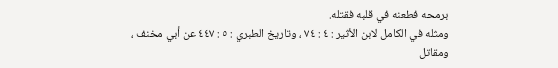برمحه فطعنه في قلبه فقتله.
ومثله في الكامل لابن الأثير : ٤ : ٧٤ ، وتاريخ الطبري : ٥ : ٤٤٧ عن أبي مخنف ، ومقاتل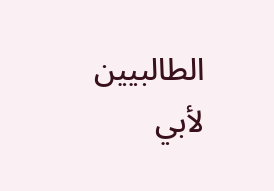الطالبيين لأبي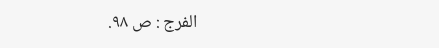الفرج : ص ٩٨.